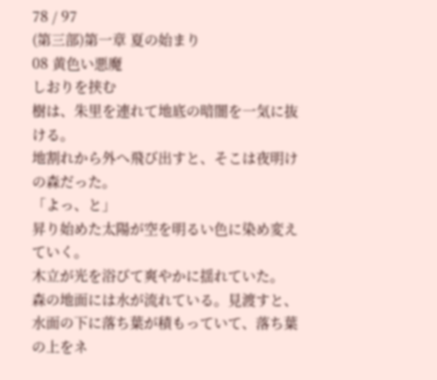78 / 97
(第三部)第一章 夏の始まり
08 黄色い悪魔
しおりを挟む
樹は、朱里を連れて地底の暗闇を一気に抜ける。
地割れから外へ飛び出すと、そこは夜明けの森だった。
「よっ、と」
昇り始めた太陽が空を明るい色に染め変えていく。
木立が光を浴びて爽やかに揺れていた。
森の地面には水が流れている。見渡すと、水面の下に落ち葉が積もっていて、落ち葉の上をネ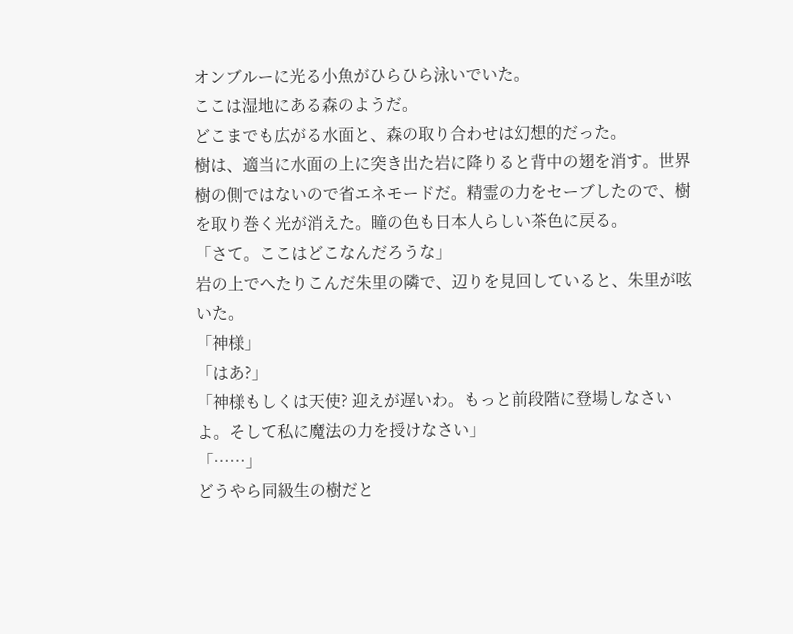オンブルーに光る小魚がひらひら泳いでいた。
ここは湿地にある森のようだ。
どこまでも広がる水面と、森の取り合わせは幻想的だった。
樹は、適当に水面の上に突き出た岩に降りると背中の翅を消す。世界樹の側ではないので省エネモードだ。精霊の力をセーブしたので、樹を取り巻く光が消えた。瞳の色も日本人らしい茶色に戻る。
「さて。ここはどこなんだろうな」
岩の上でへたりこんだ朱里の隣で、辺りを見回していると、朱里が呟いた。
「神様」
「はあ?」
「神様もしくは天使? 迎えが遅いわ。もっと前段階に登場しなさいよ。そして私に魔法の力を授けなさい」
「……」
どうやら同級生の樹だと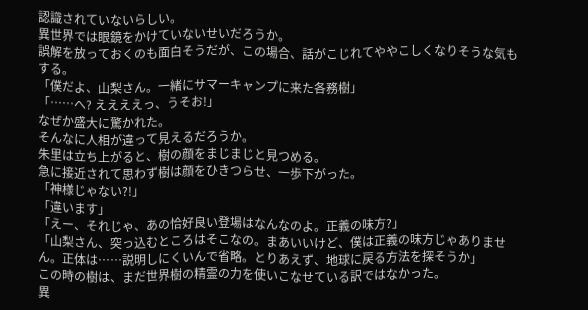認識されていないらしい。
異世界では眼鏡をかけていないせいだろうか。
誤解を放っておくのも面白そうだが、この場合、話がこじれてややこしくなりそうな気もする。
「僕だよ、山梨さん。一緒にサマーキャンプに来た各務樹」
「……へ? ええええっ、うそお!」
なぜか盛大に驚かれた。
そんなに人相が違って見えるだろうか。
朱里は立ち上がると、樹の顔をまじまじと見つめる。
急に接近されて思わず樹は顔をひきつらせ、一歩下がった。
「神様じゃない?!」
「違います」
「えー、それじゃ、あの恰好良い登場はなんなのよ。正義の味方?」
「山梨さん、突っ込むところはそこなの。まあいいけど、僕は正義の味方じゃありません。正体は……説明しにくいんで省略。とりあえず、地球に戻る方法を探そうか」
この時の樹は、まだ世界樹の精霊の力を使いこなせている訳ではなかった。
異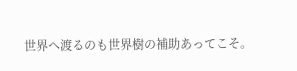世界へ渡るのも世界樹の補助あってこそ。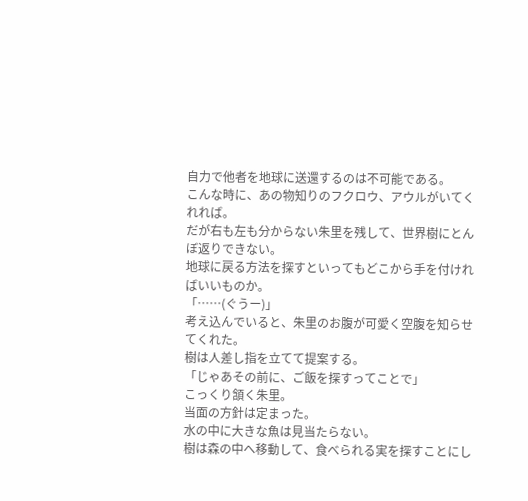自力で他者を地球に送還するのは不可能である。
こんな時に、あの物知りのフクロウ、アウルがいてくれれば。
だが右も左も分からない朱里を残して、世界樹にとんぼ返りできない。
地球に戻る方法を探すといってもどこから手を付ければいいものか。
「……(ぐうー)」
考え込んでいると、朱里のお腹が可愛く空腹を知らせてくれた。
樹は人差し指を立てて提案する。
「じゃあその前に、ご飯を探すってことで」
こっくり頷く朱里。
当面の方針は定まった。
水の中に大きな魚は見当たらない。
樹は森の中へ移動して、食べられる実を探すことにし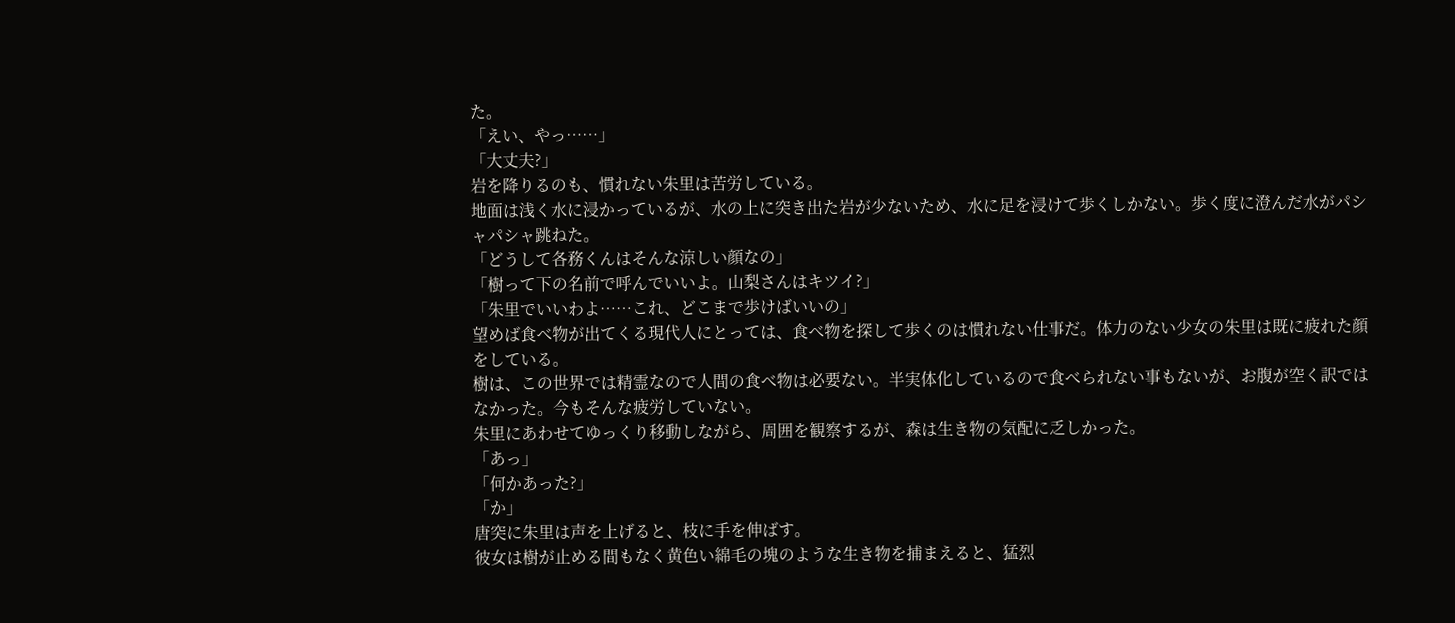た。
「えい、やっ……」
「大丈夫?」
岩を降りるのも、慣れない朱里は苦労している。
地面は浅く水に浸かっているが、水の上に突き出た岩が少ないため、水に足を浸けて歩くしかない。歩く度に澄んだ水がパシャパシャ跳ねた。
「どうして各務くんはそんな涼しい顔なの」
「樹って下の名前で呼んでいいよ。山梨さんはキツイ?」
「朱里でいいわよ……これ、どこまで歩けばいいの」
望めば食べ物が出てくる現代人にとっては、食べ物を探して歩くのは慣れない仕事だ。体力のない少女の朱里は既に疲れた顔をしている。
樹は、この世界では精霊なので人間の食べ物は必要ない。半実体化しているので食べられない事もないが、お腹が空く訳ではなかった。今もそんな疲労していない。
朱里にあわせてゆっくり移動しながら、周囲を観察するが、森は生き物の気配に乏しかった。
「あっ」
「何かあった?」
「か」
唐突に朱里は声を上げると、枝に手を伸ばす。
彼女は樹が止める間もなく黄色い綿毛の塊のような生き物を捕まえると、猛烈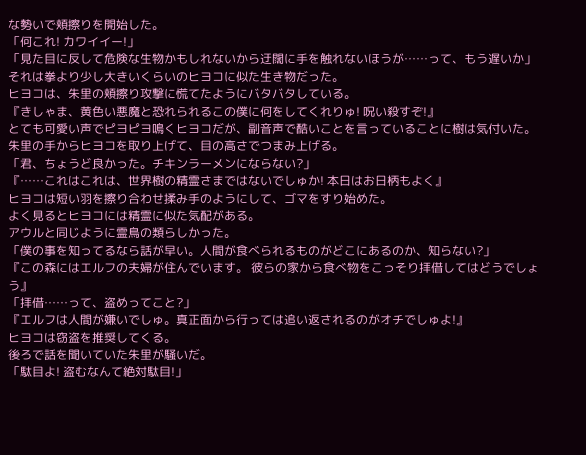な勢いで頬擦りを開始した。
「何これ! カワイイー!」
「見た目に反して危険な生物かもしれないから迂闊に手を触れないほうが……って、もう遅いか」
それは拳より少し大きいくらいのヒヨコに似た生き物だった。
ヒヨコは、朱里の頬擦り攻撃に慌てたようにバタバタしている。
『きしゃま、黄色い悪魔と恐れられるこの僕に何をしてくれりゅ! 呪い殺すぞ!』
とても可愛い声でピヨピヨ鳴くヒヨコだが、副音声で酷いことを言っていることに樹は気付いた。
朱里の手からヒヨコを取り上げて、目の高さでつまみ上げる。
「君、ちょうど良かった。チキンラーメンにならない?」
『……これはこれは、世界樹の精霊さまではないでしゅか! 本日はお日柄もよく』
ヒヨコは短い羽を擦り合わせ揉み手のようにして、ゴマをすり始めた。
よく見るとヒヨコには精霊に似た気配がある。
アウルと同じように霊鳥の類らしかった。
「僕の事を知ってるなら話が早い。人間が食べられるものがどこにあるのか、知らない?」
『この森にはエルフの夫婦が住んでいます。 彼らの家から食べ物をこっそり拝借してはどうでしょう』
「拝借……って、盗めってこと?」
『エルフは人間が嫌いでしゅ。真正面から行っては追い返されるのがオチでしゅよ!』
ヒヨコは窃盗を推奨してくる。
後ろで話を聞いていた朱里が騒いだ。
「駄目よ! 盗むなんて絶対駄目!」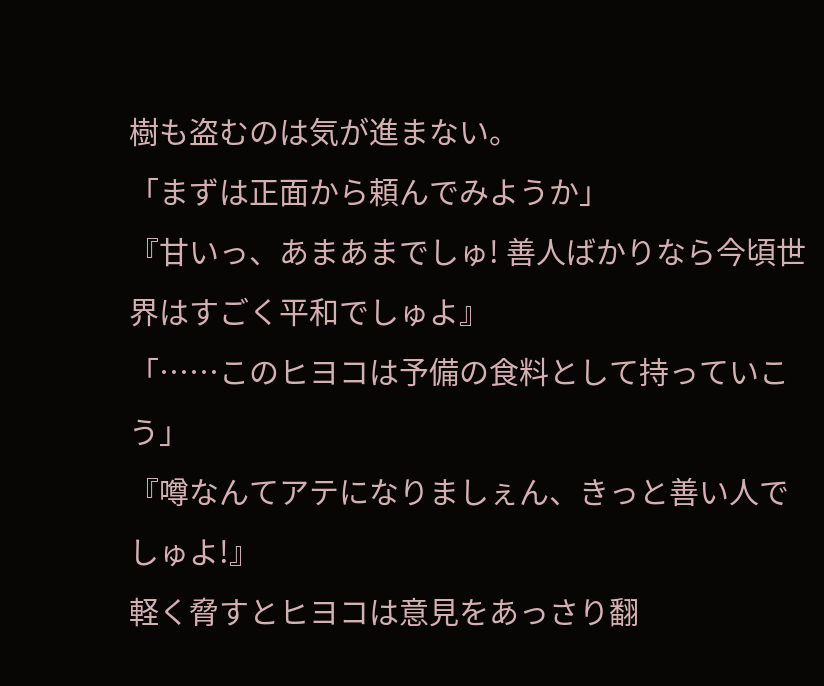樹も盗むのは気が進まない。
「まずは正面から頼んでみようか」
『甘いっ、あまあまでしゅ! 善人ばかりなら今頃世界はすごく平和でしゅよ』
「……このヒヨコは予備の食料として持っていこう」
『噂なんてアテになりましぇん、きっと善い人でしゅよ!』
軽く脅すとヒヨコは意見をあっさり翻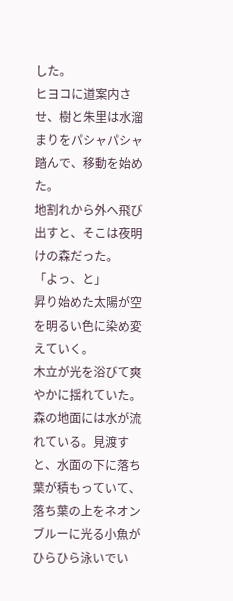した。
ヒヨコに道案内させ、樹と朱里は水溜まりをパシャパシャ踏んで、移動を始めた。
地割れから外へ飛び出すと、そこは夜明けの森だった。
「よっ、と」
昇り始めた太陽が空を明るい色に染め変えていく。
木立が光を浴びて爽やかに揺れていた。
森の地面には水が流れている。見渡すと、水面の下に落ち葉が積もっていて、落ち葉の上をネオンブルーに光る小魚がひらひら泳いでい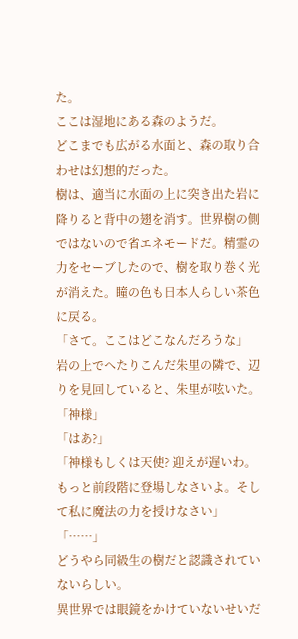た。
ここは湿地にある森のようだ。
どこまでも広がる水面と、森の取り合わせは幻想的だった。
樹は、適当に水面の上に突き出た岩に降りると背中の翅を消す。世界樹の側ではないので省エネモードだ。精霊の力をセーブしたので、樹を取り巻く光が消えた。瞳の色も日本人らしい茶色に戻る。
「さて。ここはどこなんだろうな」
岩の上でへたりこんだ朱里の隣で、辺りを見回していると、朱里が呟いた。
「神様」
「はあ?」
「神様もしくは天使? 迎えが遅いわ。もっと前段階に登場しなさいよ。そして私に魔法の力を授けなさい」
「……」
どうやら同級生の樹だと認識されていないらしい。
異世界では眼鏡をかけていないせいだ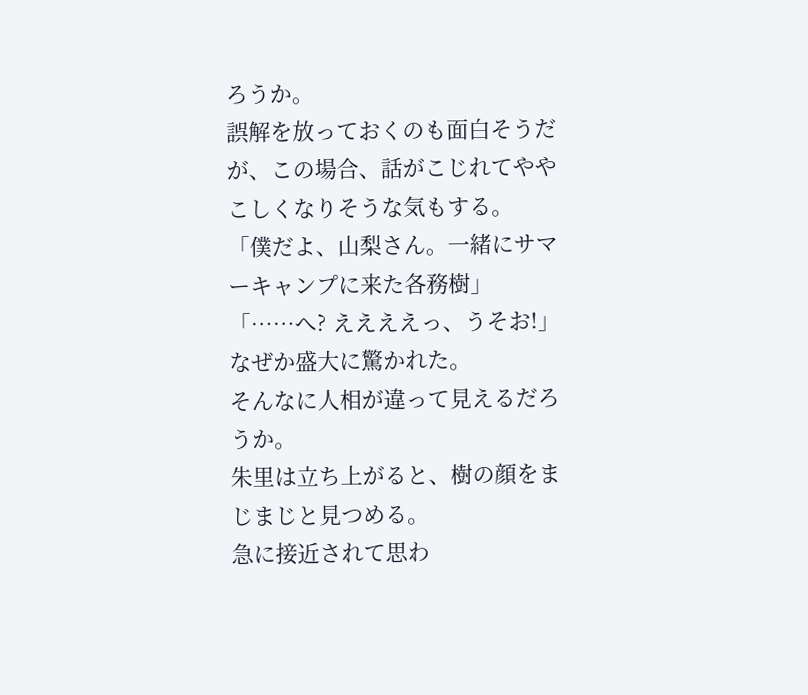ろうか。
誤解を放っておくのも面白そうだが、この場合、話がこじれてややこしくなりそうな気もする。
「僕だよ、山梨さん。一緒にサマーキャンプに来た各務樹」
「……へ? ええええっ、うそお!」
なぜか盛大に驚かれた。
そんなに人相が違って見えるだろうか。
朱里は立ち上がると、樹の顔をまじまじと見つめる。
急に接近されて思わ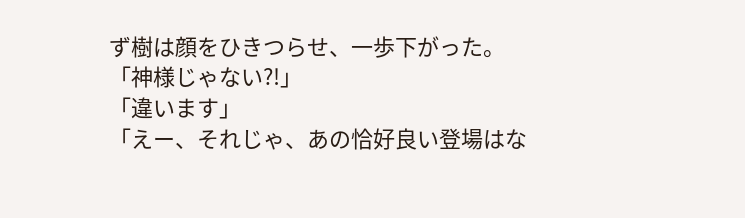ず樹は顔をひきつらせ、一歩下がった。
「神様じゃない?!」
「違います」
「えー、それじゃ、あの恰好良い登場はな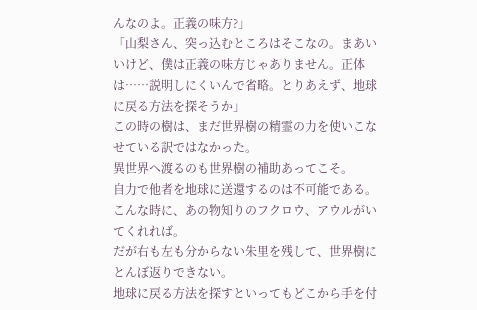んなのよ。正義の味方?」
「山梨さん、突っ込むところはそこなの。まあいいけど、僕は正義の味方じゃありません。正体は……説明しにくいんで省略。とりあえず、地球に戻る方法を探そうか」
この時の樹は、まだ世界樹の精霊の力を使いこなせている訳ではなかった。
異世界へ渡るのも世界樹の補助あってこそ。
自力で他者を地球に送還するのは不可能である。
こんな時に、あの物知りのフクロウ、アウルがいてくれれば。
だが右も左も分からない朱里を残して、世界樹にとんぼ返りできない。
地球に戻る方法を探すといってもどこから手を付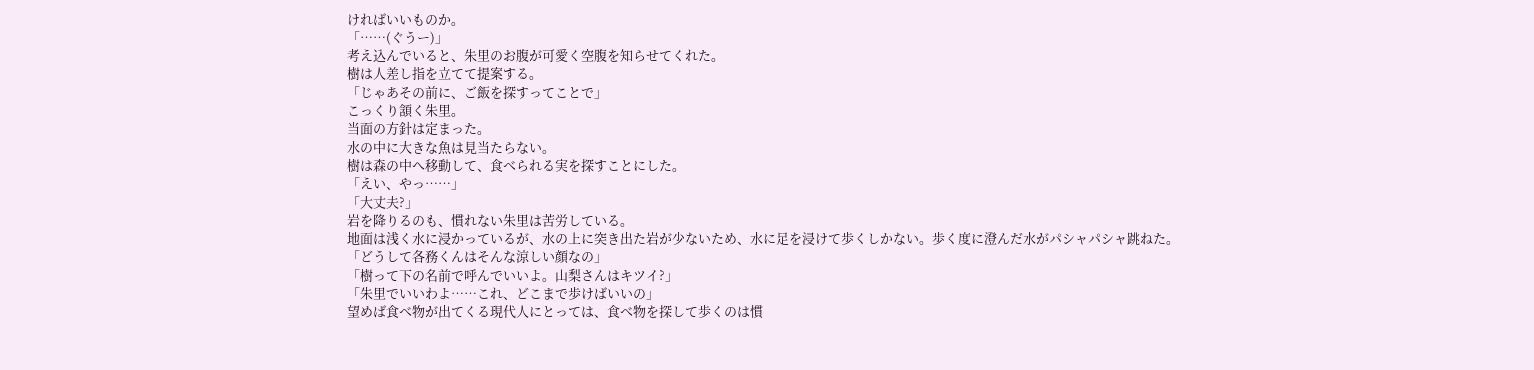ければいいものか。
「……(ぐうー)」
考え込んでいると、朱里のお腹が可愛く空腹を知らせてくれた。
樹は人差し指を立てて提案する。
「じゃあその前に、ご飯を探すってことで」
こっくり頷く朱里。
当面の方針は定まった。
水の中に大きな魚は見当たらない。
樹は森の中へ移動して、食べられる実を探すことにした。
「えい、やっ……」
「大丈夫?」
岩を降りるのも、慣れない朱里は苦労している。
地面は浅く水に浸かっているが、水の上に突き出た岩が少ないため、水に足を浸けて歩くしかない。歩く度に澄んだ水がパシャパシャ跳ねた。
「どうして各務くんはそんな涼しい顔なの」
「樹って下の名前で呼んでいいよ。山梨さんはキツイ?」
「朱里でいいわよ……これ、どこまで歩けばいいの」
望めば食べ物が出てくる現代人にとっては、食べ物を探して歩くのは慣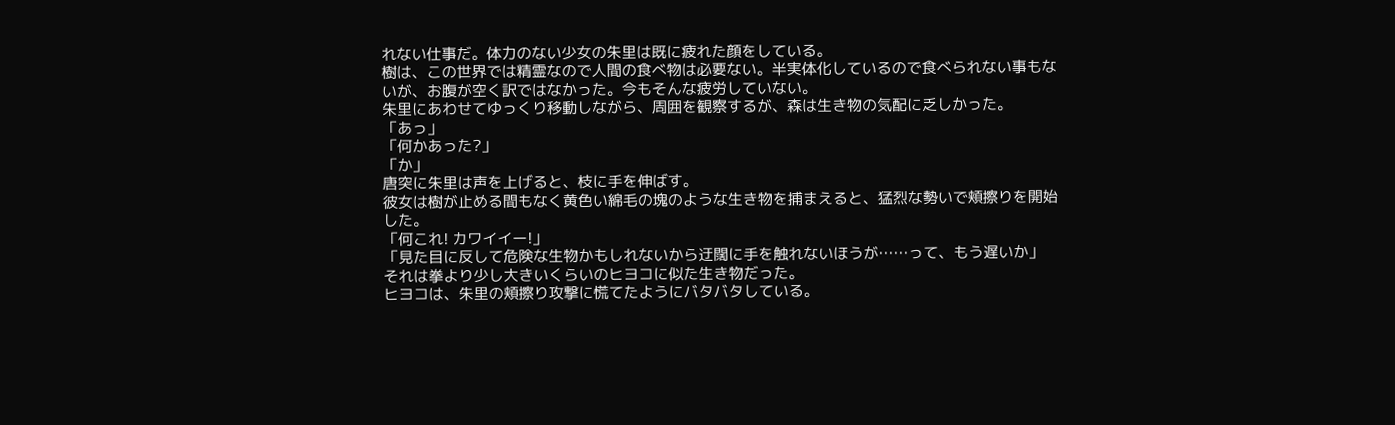れない仕事だ。体力のない少女の朱里は既に疲れた顔をしている。
樹は、この世界では精霊なので人間の食べ物は必要ない。半実体化しているので食べられない事もないが、お腹が空く訳ではなかった。今もそんな疲労していない。
朱里にあわせてゆっくり移動しながら、周囲を観察するが、森は生き物の気配に乏しかった。
「あっ」
「何かあった?」
「か」
唐突に朱里は声を上げると、枝に手を伸ばす。
彼女は樹が止める間もなく黄色い綿毛の塊のような生き物を捕まえると、猛烈な勢いで頬擦りを開始した。
「何これ! カワイイー!」
「見た目に反して危険な生物かもしれないから迂闊に手を触れないほうが……って、もう遅いか」
それは拳より少し大きいくらいのヒヨコに似た生き物だった。
ヒヨコは、朱里の頬擦り攻撃に慌てたようにバタバタしている。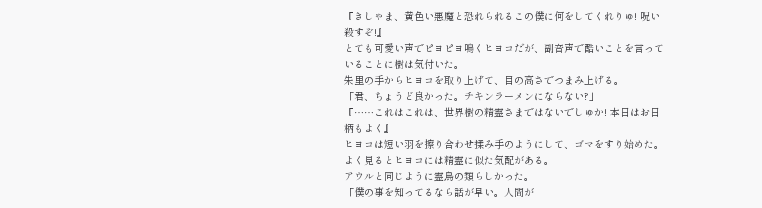『きしゃま、黄色い悪魔と恐れられるこの僕に何をしてくれりゅ! 呪い殺すぞ!』
とても可愛い声でピヨピヨ鳴くヒヨコだが、副音声で酷いことを言っていることに樹は気付いた。
朱里の手からヒヨコを取り上げて、目の高さでつまみ上げる。
「君、ちょうど良かった。チキンラーメンにならない?」
『……これはこれは、世界樹の精霊さまではないでしゅか! 本日はお日柄もよく』
ヒヨコは短い羽を擦り合わせ揉み手のようにして、ゴマをすり始めた。
よく見るとヒヨコには精霊に似た気配がある。
アウルと同じように霊鳥の類らしかった。
「僕の事を知ってるなら話が早い。人間が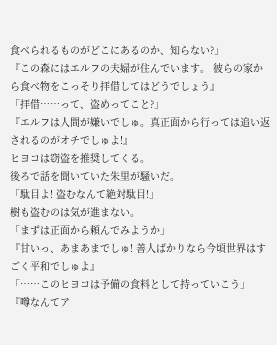食べられるものがどこにあるのか、知らない?」
『この森にはエルフの夫婦が住んでいます。 彼らの家から食べ物をこっそり拝借してはどうでしょう』
「拝借……って、盗めってこと?」
『エルフは人間が嫌いでしゅ。真正面から行っては追い返されるのがオチでしゅよ!』
ヒヨコは窃盗を推奨してくる。
後ろで話を聞いていた朱里が騒いだ。
「駄目よ! 盗むなんて絶対駄目!」
樹も盗むのは気が進まない。
「まずは正面から頼んでみようか」
『甘いっ、あまあまでしゅ! 善人ばかりなら今頃世界はすごく平和でしゅよ』
「……このヒヨコは予備の食料として持っていこう」
『噂なんてア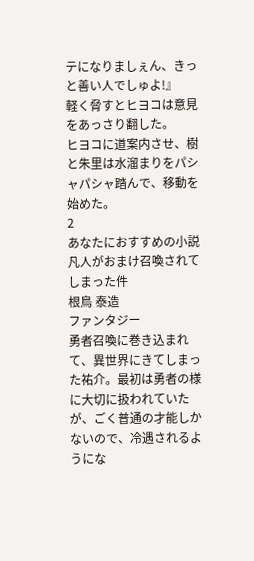テになりましぇん、きっと善い人でしゅよ!』
軽く脅すとヒヨコは意見をあっさり翻した。
ヒヨコに道案内させ、樹と朱里は水溜まりをパシャパシャ踏んで、移動を始めた。
2
あなたにおすすめの小説
凡人がおまけ召喚されてしまった件
根鳥 泰造
ファンタジー
勇者召喚に巻き込まれて、異世界にきてしまった祐介。最初は勇者の様に大切に扱われていたが、ごく普通の才能しかないので、冷遇されるようにな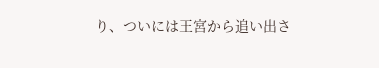り、ついには王宮から追い出さ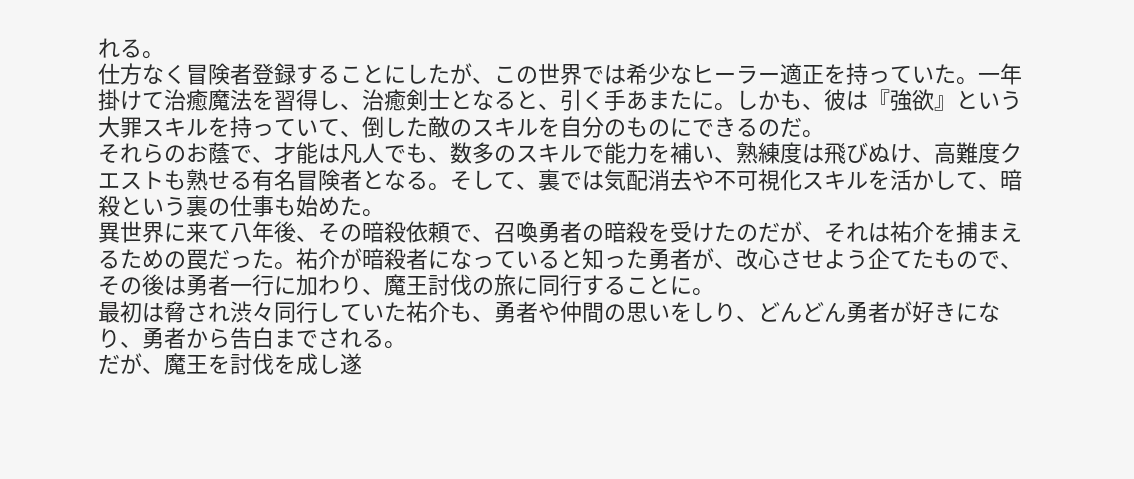れる。
仕方なく冒険者登録することにしたが、この世界では希少なヒーラー適正を持っていた。一年掛けて治癒魔法を習得し、治癒剣士となると、引く手あまたに。しかも、彼は『強欲』という大罪スキルを持っていて、倒した敵のスキルを自分のものにできるのだ。
それらのお蔭で、才能は凡人でも、数多のスキルで能力を補い、熟練度は飛びぬけ、高難度クエストも熟せる有名冒険者となる。そして、裏では気配消去や不可視化スキルを活かして、暗殺という裏の仕事も始めた。
異世界に来て八年後、その暗殺依頼で、召喚勇者の暗殺を受けたのだが、それは祐介を捕まえるための罠だった。祐介が暗殺者になっていると知った勇者が、改心させよう企てたもので、その後は勇者一行に加わり、魔王討伐の旅に同行することに。
最初は脅され渋々同行していた祐介も、勇者や仲間の思いをしり、どんどん勇者が好きになり、勇者から告白までされる。
だが、魔王を討伐を成し遂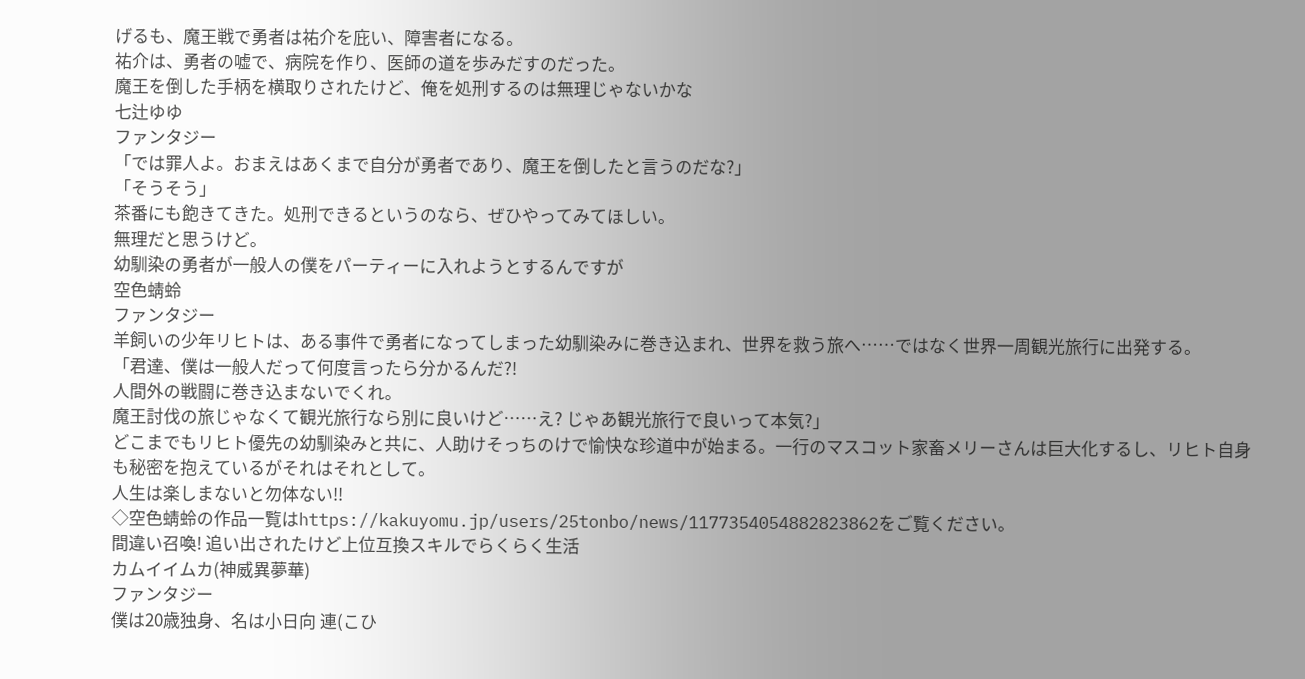げるも、魔王戦で勇者は祐介を庇い、障害者になる。
祐介は、勇者の嘘で、病院を作り、医師の道を歩みだすのだった。
魔王を倒した手柄を横取りされたけど、俺を処刑するのは無理じゃないかな
七辻ゆゆ
ファンタジー
「では罪人よ。おまえはあくまで自分が勇者であり、魔王を倒したと言うのだな?」
「そうそう」
茶番にも飽きてきた。処刑できるというのなら、ぜひやってみてほしい。
無理だと思うけど。
幼馴染の勇者が一般人の僕をパーティーに入れようとするんですが
空色蜻蛉
ファンタジー
羊飼いの少年リヒトは、ある事件で勇者になってしまった幼馴染みに巻き込まれ、世界を救う旅へ……ではなく世界一周観光旅行に出発する。
「君達、僕は一般人だって何度言ったら分かるんだ?!
人間外の戦闘に巻き込まないでくれ。
魔王討伐の旅じゃなくて観光旅行なら別に良いけど……え? じゃあ観光旅行で良いって本気?」
どこまでもリヒト優先の幼馴染みと共に、人助けそっちのけで愉快な珍道中が始まる。一行のマスコット家畜メリーさんは巨大化するし、リヒト自身も秘密を抱えているがそれはそれとして。
人生は楽しまないと勿体ない!!
◇空色蜻蛉の作品一覧はhttps://kakuyomu.jp/users/25tonbo/news/1177354054882823862をご覧ください。
間違い召喚! 追い出されたけど上位互換スキルでらくらく生活
カムイイムカ(神威異夢華)
ファンタジー
僕は20歳独身、名は小日向 連(こひ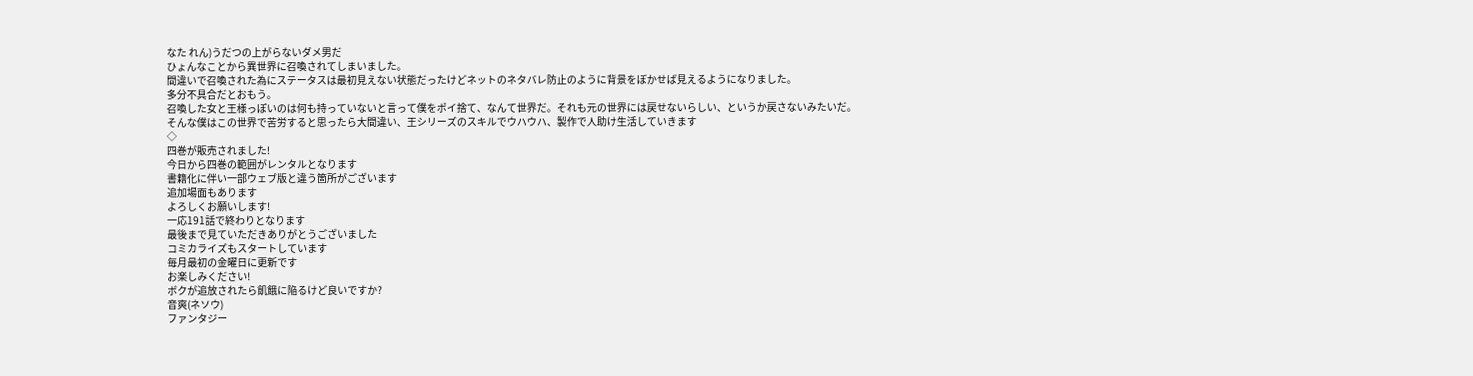なた れん)うだつの上がらないダメ男だ
ひょんなことから異世界に召喚されてしまいました。
間違いで召喚された為にステータスは最初見えない状態だったけどネットのネタバレ防止のように背景をぼかせば見えるようになりました。
多分不具合だとおもう。
召喚した女と王様っぽいのは何も持っていないと言って僕をポイ捨て、なんて世界だ。それも元の世界には戻せないらしい、というか戻さないみたいだ。
そんな僕はこの世界で苦労すると思ったら大間違い、王シリーズのスキルでウハウハ、製作で人助け生活していきます
◇
四巻が販売されました!
今日から四巻の範囲がレンタルとなります
書籍化に伴い一部ウェブ版と違う箇所がございます
追加場面もあります
よろしくお願いします!
一応191話で終わりとなります
最後まで見ていただきありがとうございました
コミカライズもスタートしています
毎月最初の金曜日に更新です
お楽しみください!
ボクが追放されたら飢餓に陥るけど良いですか?
音爽(ネソウ)
ファンタジー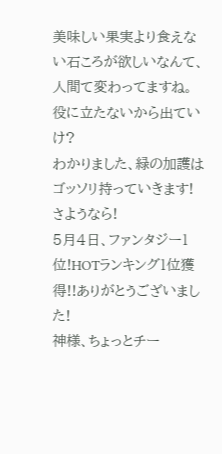美味しい果実より食えない石ころが欲しいなんて、人間て変わってますね。
役に立たないから出ていけ?
わかりました、緑の加護はゴッソリ持っていきます!
さようなら!
5月4日、ファンタジー1位!HOTランキング1位獲得!!ありがとうございました!
神様、ちょっとチー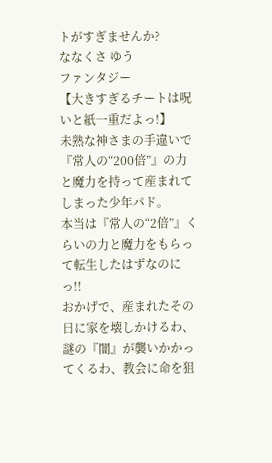トがすぎませんか?
ななくさ ゆう
ファンタジー
【大きすぎるチートは呪いと紙一重だよっ!】
未熟な神さまの手違いで『常人の“200倍”』の力と魔力を持って産まれてしまった少年パド。
本当は『常人の“2倍”』くらいの力と魔力をもらって転生したはずなのにっ!!
おかげで、産まれたその日に家を壊しかけるわ、謎の『闇』が襲いかかってくるわ、教会に命を狙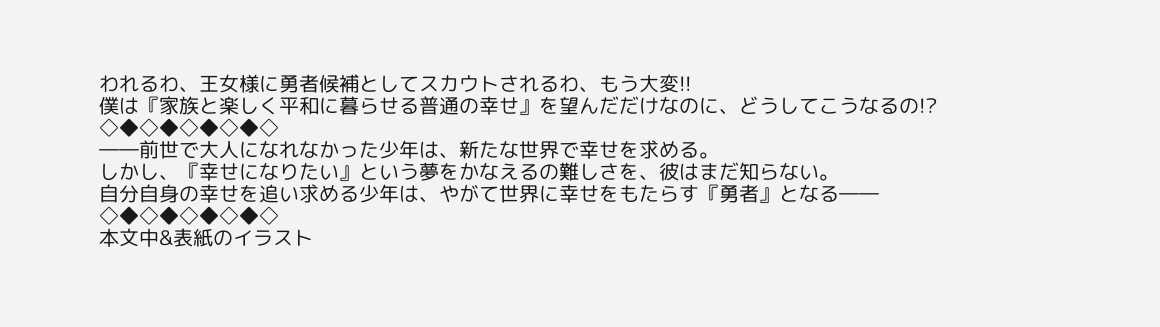われるわ、王女様に勇者候補としてスカウトされるわ、もう大変!!
僕は『家族と楽しく平和に暮らせる普通の幸せ』を望んだだけなのに、どうしてこうなるの!?
◇◆◇◆◇◆◇◆◇
――前世で大人になれなかった少年は、新たな世界で幸せを求める。
しかし、『幸せになりたい』という夢をかなえるの難しさを、彼はまだ知らない。
自分自身の幸せを追い求める少年は、やがて世界に幸せをもたらす『勇者』となる――
◇◆◇◆◇◆◇◆◇
本文中&表紙のイラスト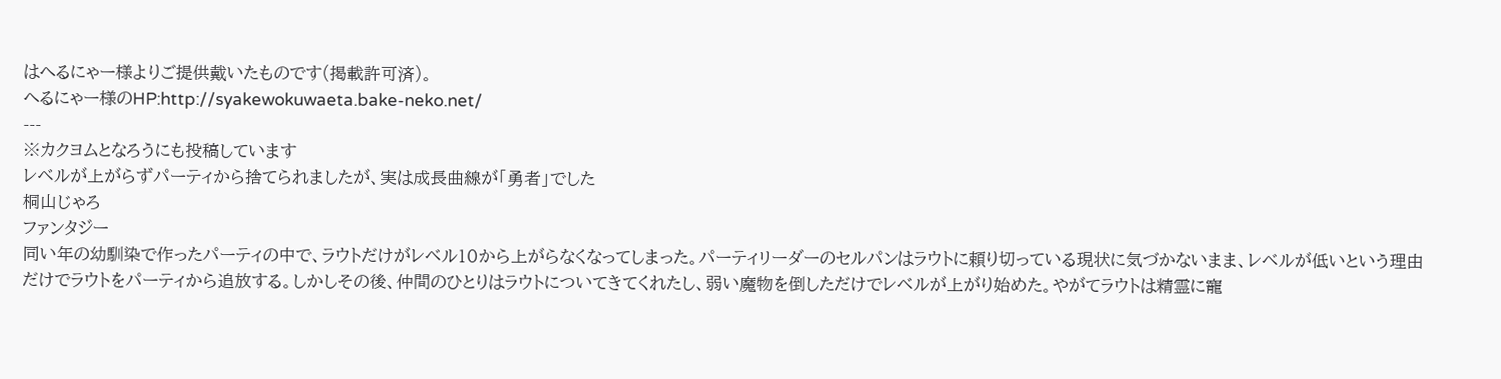はへるにゃー様よりご提供戴いたものです(掲載許可済)。
へるにゃー様のHP:http://syakewokuwaeta.bake-neko.net/
---
※カクヨムとなろうにも投稿しています
レベルが上がらずパーティから捨てられましたが、実は成長曲線が「勇者」でした
桐山じゃろ
ファンタジー
同い年の幼馴染で作ったパーティの中で、ラウトだけがレベル10から上がらなくなってしまった。パーティリーダーのセルパンはラウトに頼り切っている現状に気づかないまま、レベルが低いという理由だけでラウトをパーティから追放する。しかしその後、仲間のひとりはラウトについてきてくれたし、弱い魔物を倒しただけでレベルが上がり始めた。やがてラウトは精霊に寵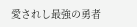愛されし最強の勇者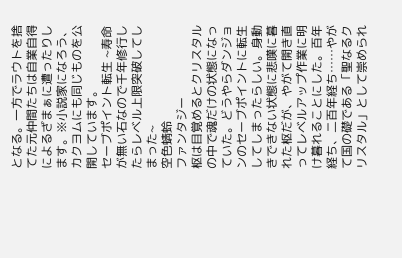となる。一方でラウトを捨てた元仲間たちは自業自得によるざまぁに遭ったりします。※小説家になろう、カクヨムにも同じものを公開しています。
セーブポイント転生 ~寿命が無い石なので千年修行したらレベル上限突破してしまった~
空色蜻蛉
ファンタジー
枢は目覚めるとクリスタルの中で魂だけの状態になっていた。どうやらダンジョンのセーブポイントに転生してしまったらしい。身動きできない状態に悲嘆に暮れた枢だが、やがて開き直ってレベルアップ作業に明け暮れることにした。百年経ち、二百年経ち……やがて国の礎である「聖なるクリスタル」として崇められ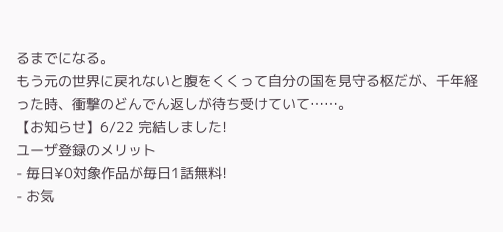るまでになる。
もう元の世界に戻れないと腹をくくって自分の国を見守る枢だが、千年経った時、衝撃のどんでん返しが待ち受けていて……。
【お知らせ】6/22 完結しました!
ユーザ登録のメリット
- 毎日¥0対象作品が毎日1話無料!
- お気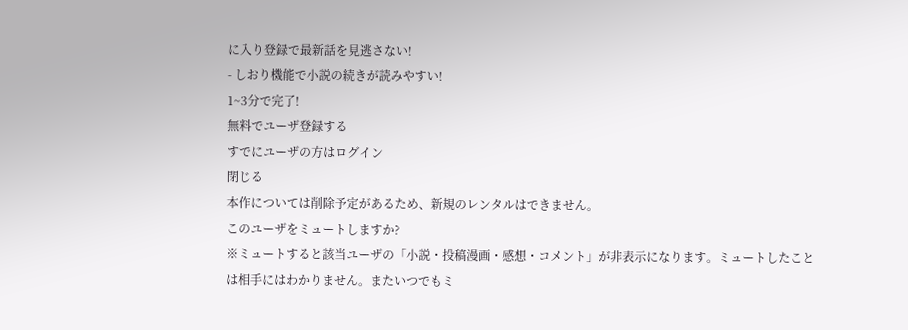に入り登録で最新話を見逃さない!
- しおり機能で小説の続きが読みやすい!
1~3分で完了!
無料でユーザ登録する
すでにユーザの方はログイン
閉じる
本作については削除予定があるため、新規のレンタルはできません。
このユーザをミュートしますか?
※ミュートすると該当ユーザの「小説・投稿漫画・感想・コメント」が非表示になります。ミュートしたことは相手にはわかりません。またいつでもミ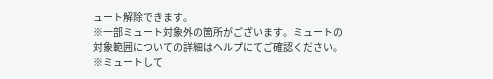ュート解除できます。
※一部ミュート対象外の箇所がございます。ミュートの対象範囲についての詳細はヘルプにてご確認ください。
※ミュートして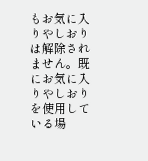もお気に入りやしおりは解除されません。既にお気に入りやしおりを使用している場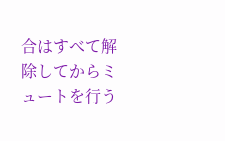合はすべて解除してからミュートを行う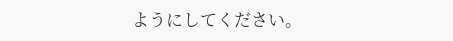ようにしてください。